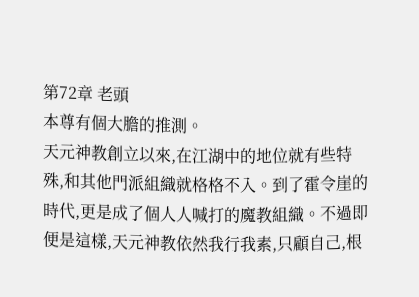第72章 老頭
本尊有個大膽的推測。
天元神教創立以來,在江湖中的地位就有些特殊,和其他門派組織就格格不入。到了霍令崖的時代,更是成了個人人喊打的魔教組織。不過即便是這樣,天元神教依然我行我素,只顧自己,根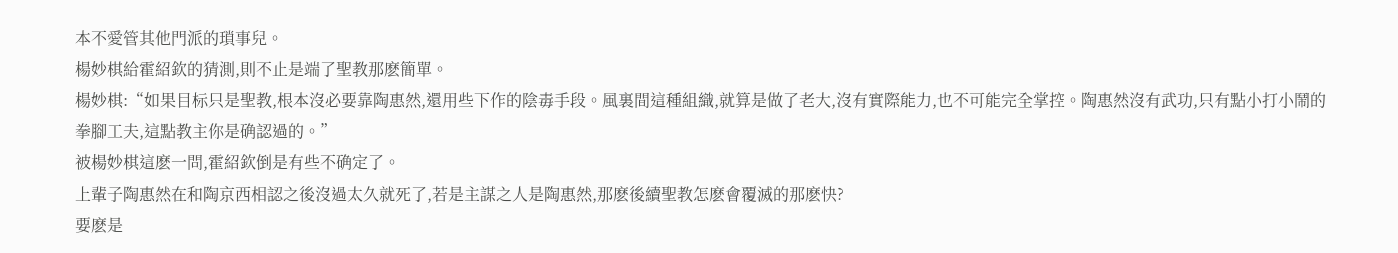本不愛管其他門派的瑣事兒。
楊妙棋給霍紹欽的猜測,則不止是端了聖教那麽簡單。
楊妙棋:“如果目标只是聖教,根本沒必要靠陶惠然,還用些下作的陰毒手段。風裏間這種組織,就算是做了老大,沒有實際能力,也不可能完全掌控。陶惠然沒有武功,只有點小打小鬧的拳腳工夫,這點教主你是确認過的。”
被楊妙棋這麽一問,霍紹欽倒是有些不确定了。
上輩子陶惠然在和陶京西相認之後沒過太久就死了,若是主謀之人是陶惠然,那麽後續聖教怎麽會覆滅的那麽快?
要麽是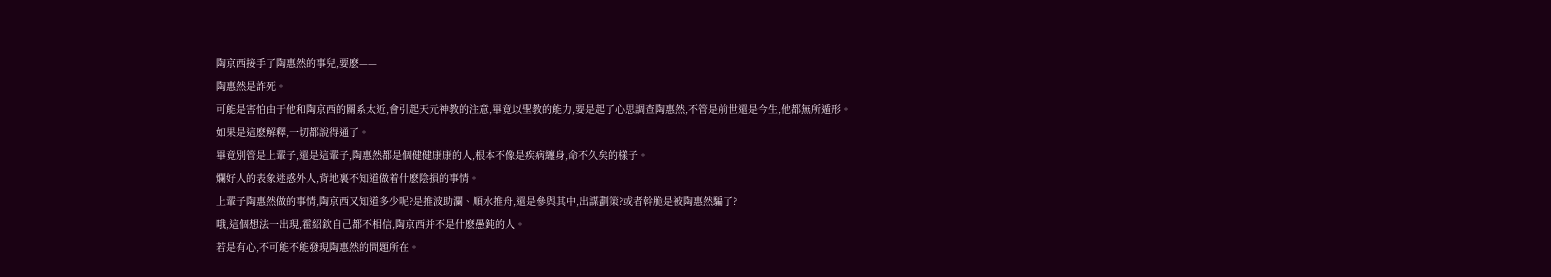陶京西接手了陶惠然的事兒,要麽——
陶惠然是詐死。
可能是害怕由于他和陶京西的關系太近,會引起天元神教的注意,畢竟以聖教的能力,要是起了心思調查陶惠然,不管是前世還是今生,他都無所遁形。
如果是這麽解釋,一切都說得通了。
畢竟別管是上輩子,還是這輩子,陶惠然都是個健健康康的人,根本不像是疾病纏身,命不久矣的樣子。
爛好人的表象迷惑外人,背地裏不知道做着什麽陰損的事情。
上輩子陶惠然做的事情,陶京西又知道多少呢?是推波助瀾、順水推舟,還是參與其中,出謀劃策?或者幹脆是被陶惠然騙了?
哦,這個想法一出現,霍紹欽自己都不相信,陶京西并不是什麽愚鈍的人。
若是有心,不可能不能發現陶惠然的問題所在。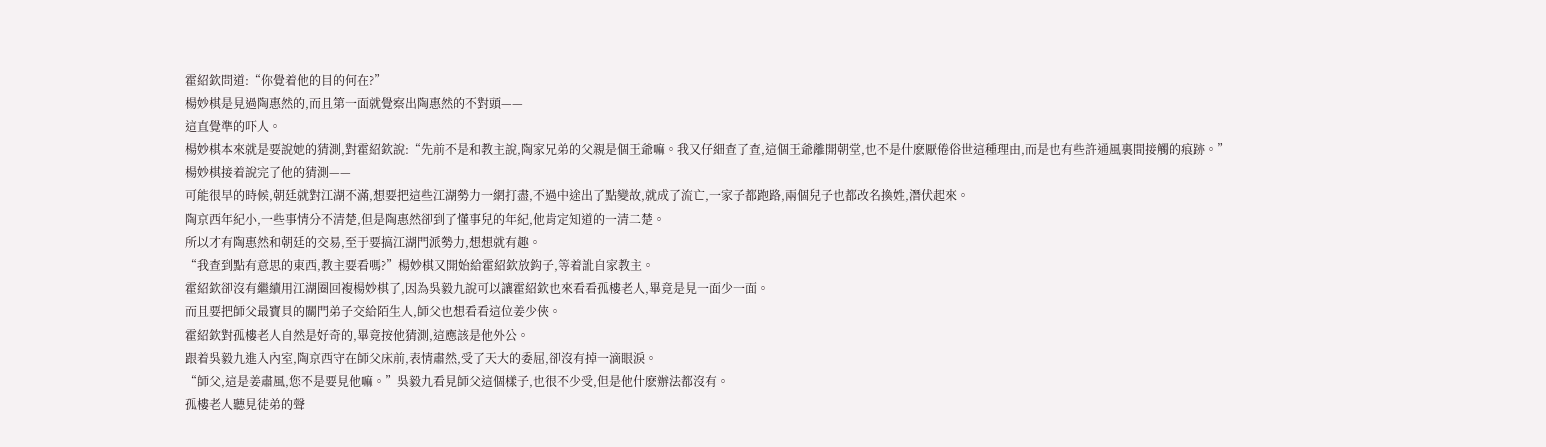霍紹欽問道:“你覺着他的目的何在?”
楊妙棋是見過陶惠然的,而且第一面就覺察出陶惠然的不對頭——
這直覺準的吓人。
楊妙棋本來就是要說她的猜測,對霍紹欽說:“先前不是和教主說,陶家兄弟的父親是個王爺嘛。我又仔細查了查,這個王爺離開朝堂,也不是什麽厭倦俗世這種理由,而是也有些許通風裏間接觸的痕跡。”
楊妙棋接着說完了他的猜測——
可能很早的時候,朝廷就對江湖不滿,想要把這些江湖勢力一網打盡,不過中途出了點變故,就成了流亡,一家子都跑路,兩個兒子也都改名換姓,潛伏起來。
陶京西年紀小,一些事情分不清楚,但是陶惠然卻到了懂事兒的年紀,他肯定知道的一清二楚。
所以才有陶惠然和朝廷的交易,至于要搞江湖門派勢力,想想就有趣。
“我查到點有意思的東西,教主要看嗎?”楊妙棋又開始給霍紹欽放鈎子,等着訛自家教主。
霍紹欽卻沒有繼續用江湖圈回複楊妙棋了,因為吳毅九說可以讓霍紹欽也來看看孤樓老人,畢竟是見一面少一面。
而且要把師父最寶貝的關門弟子交給陌生人,師父也想看看這位姜少俠。
霍紹欽對孤樓老人自然是好奇的,畢竟按他猜測,這應該是他外公。
跟着吳毅九進入內室,陶京西守在師父床前,表情肅然,受了天大的委屈,卻沒有掉一滴眼淚。
“師父,這是姜肅風,您不是要見他嘛。”吳毅九看見師父這個樣子,也很不少受,但是他什麽辦法都沒有。
孤樓老人聽見徒弟的聲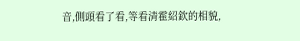音,側頭看了看,等看清霍紹欽的相貌,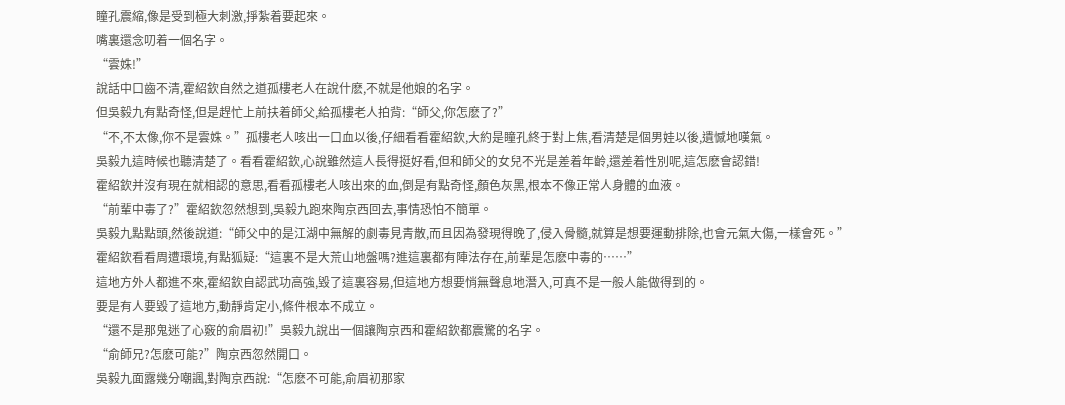瞳孔震縮,像是受到極大刺激,掙紮着要起來。
嘴裏還念叨着一個名字。
“雲姝!”
說話中口齒不清,霍紹欽自然之道孤樓老人在說什麽,不就是他娘的名字。
但吳毅九有點奇怪,但是趕忙上前扶着師父,給孤樓老人拍背:“師父,你怎麽了?”
“不,不太像,你不是雲姝。”孤樓老人咳出一口血以後,仔細看看霍紹欽,大約是瞳孔終于對上焦,看清楚是個男娃以後,遺憾地嘆氣。
吳毅九這時候也聽清楚了。看看霍紹欽,心說雖然這人長得挺好看,但和師父的女兒不光是差着年齡,還差着性別呢,這怎麽會認錯!
霍紹欽并沒有現在就相認的意思,看看孤樓老人咳出來的血,倒是有點奇怪,顏色灰黑,根本不像正常人身體的血液。
“前輩中毒了?”霍紹欽忽然想到,吳毅九跑來陶京西回去,事情恐怕不簡單。
吳毅九點點頭,然後說道:“師父中的是江湖中無解的劇毒見青散,而且因為發現得晚了,侵入骨髓,就算是想要運動排除,也會元氣大傷,一樣會死。”
霍紹欽看看周遭環境,有點狐疑:“這裏不是大荒山地盤嗎?進這裏都有陣法存在,前輩是怎麽中毒的……”
這地方外人都進不來,霍紹欽自認武功高強,毀了這裏容易,但這地方想要悄無聲息地潛入,可真不是一般人能做得到的。
要是有人要毀了這地方,動靜肯定小,條件根本不成立。
“還不是那鬼迷了心竅的俞眉初!”吳毅九說出一個讓陶京西和霍紹欽都震驚的名字。
“俞師兄?怎麽可能?”陶京西忽然開口。
吳毅九面露幾分嘲諷,對陶京西說:“怎麽不可能,俞眉初那家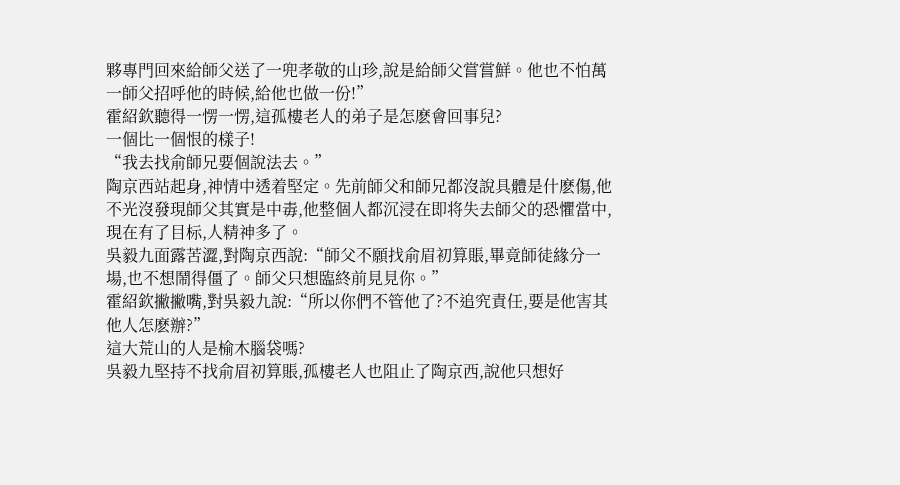夥專門回來給師父送了一兜孝敬的山珍,說是給師父嘗嘗鮮。他也不怕萬一師父招呼他的時候,給他也做一份!”
霍紹欽聽得一愣一愣,這孤樓老人的弟子是怎麽會回事兒?
一個比一個恨的樣子!
“我去找俞師兄要個說法去。”
陶京西站起身,神情中透着堅定。先前師父和師兄都沒說具體是什麽傷,他不光沒發現師父其實是中毒,他整個人都沉浸在即将失去師父的恐懼當中,現在有了目标,人精神多了。
吳毅九面露苦澀,對陶京西說:“師父不願找俞眉初算賬,畢竟師徒緣分一場,也不想鬧得僵了。師父只想臨終前見見你。”
霍紹欽撇撇嘴,對吳毅九說:“所以你們不管他了?不追究責任,要是他害其他人怎麽辦?”
這大荒山的人是榆木腦袋嗎?
吳毅九堅持不找俞眉初算賬,孤樓老人也阻止了陶京西,說他只想好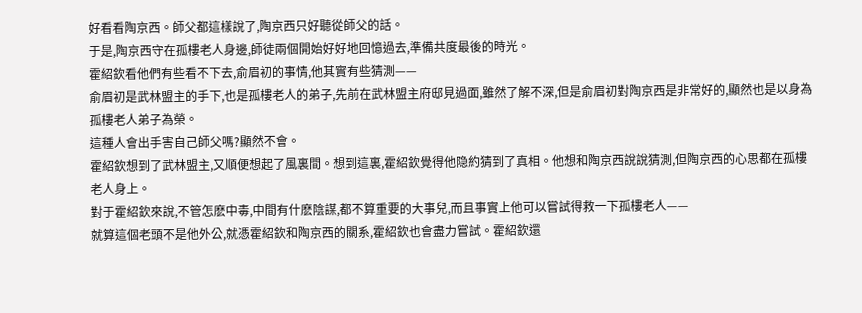好看看陶京西。師父都這樣說了,陶京西只好聽從師父的話。
于是,陶京西守在孤樓老人身邊,師徒兩個開始好好地回憶過去,準備共度最後的時光。
霍紹欽看他們有些看不下去,俞眉初的事情,他其實有些猜測——
俞眉初是武林盟主的手下,也是孤樓老人的弟子,先前在武林盟主府邸見過面,雖然了解不深,但是俞眉初對陶京西是非常好的,顯然也是以身為孤樓老人弟子為榮。
這種人會出手害自己師父嗎?顯然不會。
霍紹欽想到了武林盟主,又順便想起了風裏間。想到這裏,霍紹欽覺得他隐約猜到了真相。他想和陶京西說說猜測,但陶京西的心思都在孤樓老人身上。
對于霍紹欽來說,不管怎麽中毒,中間有什麽陰謀,都不算重要的大事兒,而且事實上他可以嘗試得救一下孤樓老人——
就算這個老頭不是他外公,就憑霍紹欽和陶京西的關系,霍紹欽也會盡力嘗試。霍紹欽還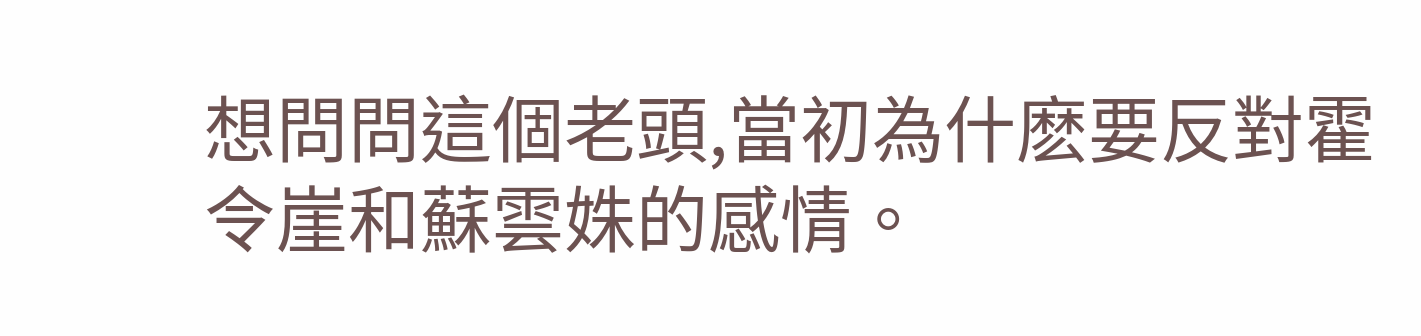想問問這個老頭,當初為什麽要反對霍令崖和蘇雲姝的感情。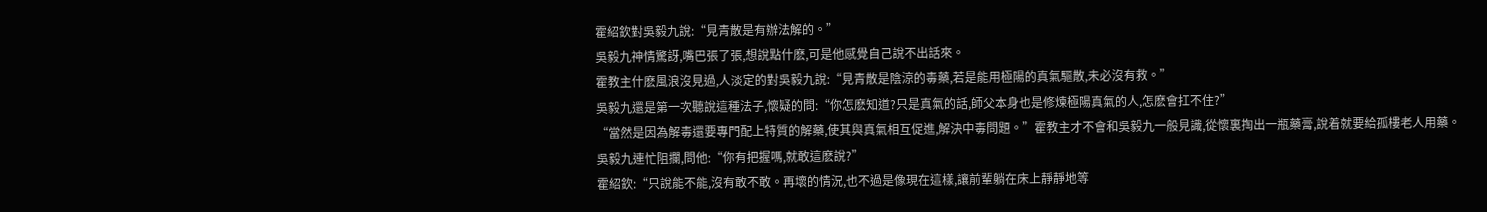霍紹欽對吳毅九說:“見青散是有辦法解的。”
吳毅九神情驚訝,嘴巴張了張,想說點什麽,可是他感覺自己說不出話來。
霍教主什麽風浪沒見過,人淡定的對吳毅九說:“見青散是陰涼的毒藥,若是能用極陽的真氣驅散,未必沒有救。”
吳毅九還是第一次聽說這種法子,懷疑的問:“你怎麽知道?只是真氣的話,師父本身也是修煉極陽真氣的人,怎麽會扛不住?”
“當然是因為解毒還要專門配上特質的解藥,使其與真氣相互促進,解決中毒問題。”霍教主才不會和吳毅九一般見識,從懷裏掏出一瓶藥膏,說着就要給孤樓老人用藥。
吳毅九連忙阻攔,問他:“你有把握嗎,就敢這麽說?”
霍紹欽:“只說能不能,沒有敢不敢。再壞的情況,也不過是像現在這樣,讓前輩躺在床上靜靜地等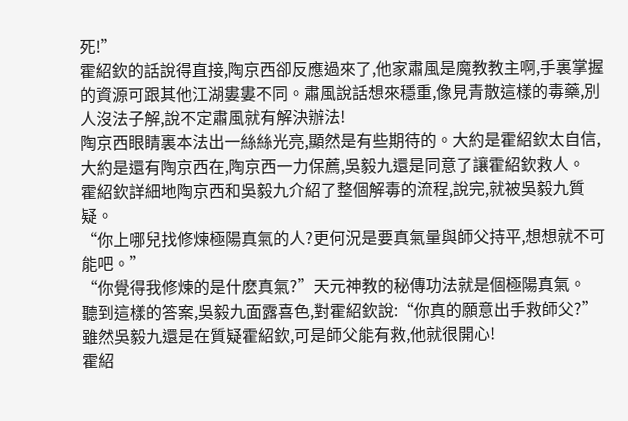死!”
霍紹欽的話說得直接,陶京西卻反應過來了,他家肅風是魔教教主啊,手裏掌握的資源可跟其他江湖婁婁不同。肅風說話想來穩重,像見青散這樣的毒藥,別人沒法子解,說不定肅風就有解決辦法!
陶京西眼睛裏本法出一絲絲光亮,顯然是有些期待的。大約是霍紹欽太自信,大約是還有陶京西在,陶京西一力保薦,吳毅九還是同意了讓霍紹欽救人。
霍紹欽詳細地陶京西和吳毅九介紹了整個解毒的流程,說完,就被吳毅九質疑。
“你上哪兒找修煉極陽真氣的人?更何況是要真氣量與師父持平,想想就不可能吧。”
“你覺得我修煉的是什麽真氣?”天元神教的秘傳功法就是個極陽真氣。
聽到這樣的答案,吳毅九面露喜色,對霍紹欽說:“你真的願意出手救師父?”
雖然吳毅九還是在質疑霍紹欽,可是師父能有救,他就很開心!
霍紹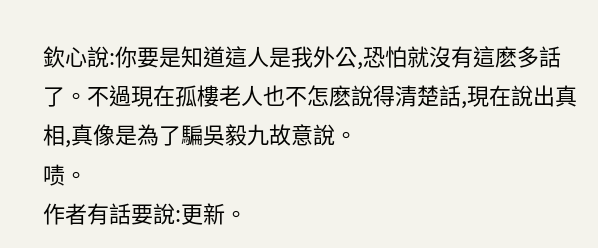欽心說:你要是知道這人是我外公,恐怕就沒有這麽多話了。不過現在孤樓老人也不怎麽說得清楚話,現在說出真相,真像是為了騙吳毅九故意說。
啧。
作者有話要說:更新。